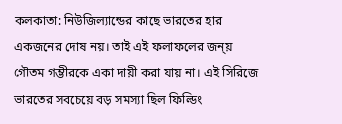কলকাতা: নিউজিল্যান্ডের কাছে ভারতের হার একজনের দোষ নয়। তাই এই ফলাফলের জন্য় গৌতম গম্ভীরকে একা দায়ী করা যায় না। এই সিরিজে ভারতের সবচেয়ে বড় সমস্যা ছিল ফিল্ডিং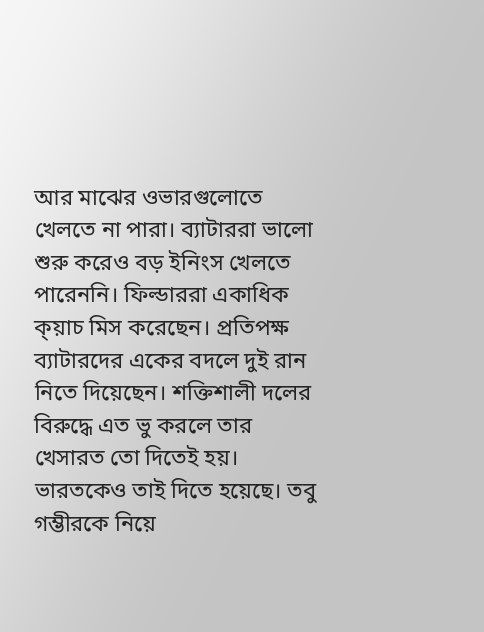আর মাঝের ওভারগুলোতে খেলতে না পারা। ব্যাটাররা ভালো শুরু করেও বড় ইনিংস খেলতে পারেননি। ফিল্ডাররা একাধিক ক্য়াচ মিস করেছেন। প্রতিপক্ষ ব্যাটারদের একের বদলে দুই রান নিতে দিয়েছেন। শক্তিশালী দলের বিরুদ্ধে এত ভু করলে তার খেসারত তো দিতেই হয়। ভারতকেও তাই দিতে হয়েছে। তবু গম্ভীরকে নিয়ে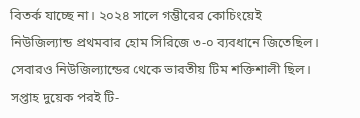বিতর্ক যাচ্ছে না। ২০২৪ সালে গম্ভীরের কোচিংয়েই নিউজিল্যান্ড প্রথমবার হোম সিরিজে ৩-০ ব্যবধানে জিতেছিল। সেবারও নিউজিল্যান্ডের থেকে ভারতীয় টিম শক্তিশালী ছিল।
সপ্তাহ দুয়েক পরই টি-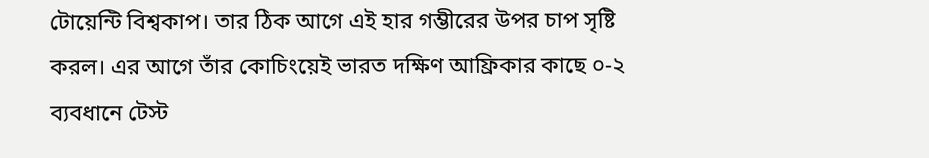টোয়েন্টি বিশ্বকাপ। তার ঠিক আগে এই হার গম্ভীরের উপর চাপ সৃষ্টি করল। এর আগে তাঁর কোচিংয়েই ভারত দক্ষিণ আফ্রিকার কাছে ০-২ ব্যবধানে টেস্ট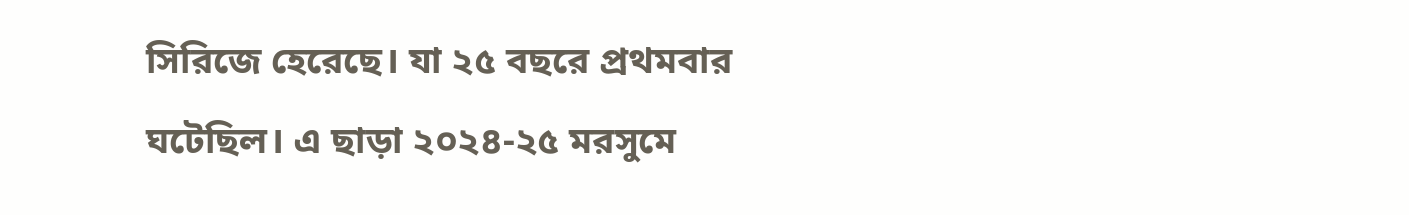সিরিজে হেরেছে। যা ২৫ বছরে প্রথমবার ঘটেছিল। এ ছাড়া ২০২৪-২৫ মরসুমে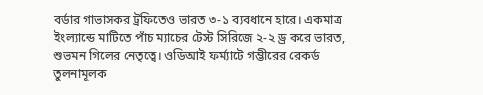বর্ডার গাভাসকর ট্রফিতেও ভারত ৩-১ ব্যবধানে হারে। একমাত্র ইংল্যান্ডে মাটিতে পাঁচ ম্যাচের টেস্ট সিরিজে ২-২ ড্র করে ভারত, শুভমন গিলের নেতৃত্বে। ওডিআই ফর্ম্যাটে গম্ভীরের রেকর্ড তুলনামূলক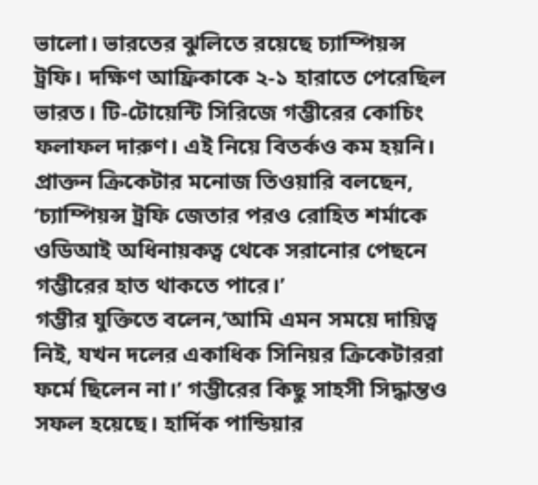ভালো। ভারতের ঝুলিতে রয়েছে চ্যাম্পিয়ন্স ট্রফি। দক্ষিণ আফ্রিকাকে ২-১ হারাতে পেরেছিল ভারত। টি-টোয়েন্টি সিরিজে গম্ভীরের কোচিং ফলাফল দারুণ। এই নিয়ে বিতর্কও কম হয়নি। প্রাক্তন ক্রিকেটার মনোজ তিওয়ারি বলছেন, ‘চ্যাম্পিয়ন্স ট্রফি জেতার পরও রোহিত শর্মাকে ওডিআই অধিনায়কত্ব থেকে সরানোর পেছনে গম্ভীরের হাত থাকতে পারে।’
গম্ভীর যুক্তিতে বলেন,’আমি এমন সময়ে দায়িত্ব নিই, যখন দলের একাধিক সিনিয়র ক্রিকেটাররা ফর্মে ছিলেন না।’ গম্ভীরের কিছু সাহসী সিদ্ধান্তও সফল হয়েছে। হার্দিক পান্ডিয়ার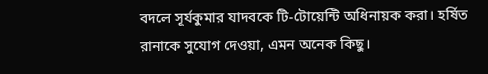বদলে সূর্যকুমার যাদবকে টি-টোয়েন্টি অধিনায়ক করা। হর্ষিত রানাকে সুযোগ দেওয়া, এমন অনেক কিছু।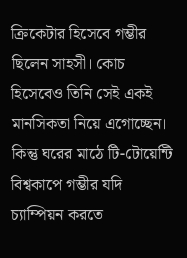ক্রিকেটার হিসেবে গম্ভীর ছিলেন সাহসী। কোচ হিসেবেও তিনি সেই একই মানসিকতা নিয়ে এগোচ্ছেন। কিন্তু ঘরের মাঠে টি-টোয়েন্টি বিশ্বকাপে গম্ভীর যদি চ্যাম্পিয়ন করতে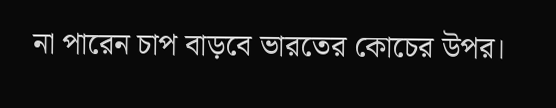না পারেন চাপ বাড়বে ভারতের কোচের উপর।